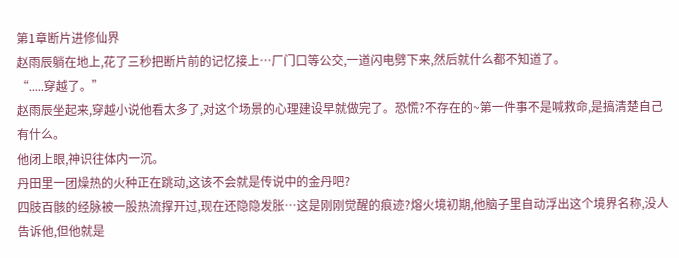第1章断片进修仙界
赵雨辰躺在地上,花了三秒把断片前的记忆接上…厂门口等公交,一道闪电劈下来,然后就什么都不知道了。
“.....穿越了。”
赵雨辰坐起来,穿越小说他看太多了,对这个场景的心理建设早就做完了。恐慌?不存在的~第一件事不是喊救命,是搞清楚自己有什么。
他闭上眼,神识往体内一沉。
丹田里一团燥热的火种正在跳动,这该不会就是传说中的金丹吧?
四肢百骸的经脉被一股热流撑开过,现在还隐隐发胀…这是刚刚觉醒的痕迹?熔火境初期,他脑子里自动浮出这个境界名称,没人告诉他,但他就是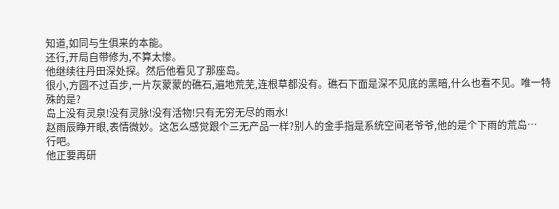知道,如同与生俱来的本能。
还行,开局自带修为,不算太惨。
他继续往丹田深处探。然后他看见了那座岛。
很小,方圆不过百步,一片灰蒙蒙的礁石,遍地荒芜,连根草都没有。礁石下面是深不见底的黑暗,什么也看不见。唯一特殊的是?
岛上没有灵泉!没有灵脉!没有活物!只有无穷无尽的雨水!
赵雨辰睁开眼,表情微妙。这怎么感觉跟个三无产品一样?别人的金手指是系统空间老爷爷,他的是个下雨的荒岛…
行吧。
他正要再研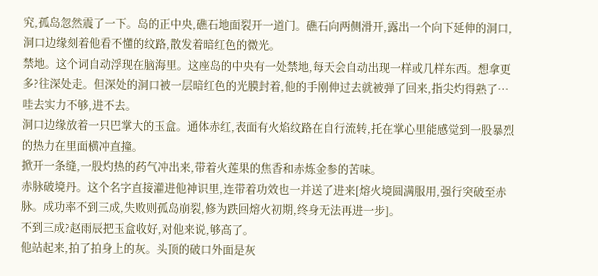究,孤岛忽然震了一下。岛的正中央,礁石地面裂开一道门。礁石向两侧滑开,露出一个向下延伸的洞口,洞口边缘刻着他看不懂的纹路,散发着暗红色的微光。
禁地。这个词自动浮现在脑海里。这座岛的中央有一处禁地,每天会自动出现一样或几样东西。想拿更多?往深处走。但深处的洞口被一层暗红色的光膜封着,他的手刚伸过去就被弹了回来,指尖灼得熟了…哇去实力不够,进不去。
洞口边缘放着一只巴掌大的玉盒。通体赤红,表面有火焰纹路在自行流转,托在掌心里能感觉到一股暴烈的热力在里面横冲直撞。
掀开一条缝,一股灼热的药气冲出来,带着火莲果的焦香和赤炼金参的苦味。
赤脉破境丹。这个名字直接灌进他神识里,连带着功效也一并送了进来[熔火境圆满服用,强行突破至赤脉。成功率不到三成,失败则孤岛崩裂,修为跌回熔火初期,终身无法再进一步]。
不到三成?赵雨辰把玉盒收好,对他来说,够高了。
他站起来,拍了拍身上的灰。头顶的破口外面是灰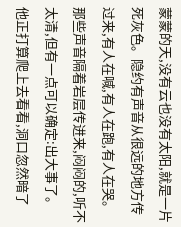蒙蒙的天,没有云也没有太阳,就是一片死灰色。隐约有声音从很远的地方传过来,有人在喊,有人在跑,有人在哭。
那些声音隔着岩层传进来,闷闷的,听不太清,但有一点可以确定:出大事了。
他正打算爬上去看看,洞口忽然暗了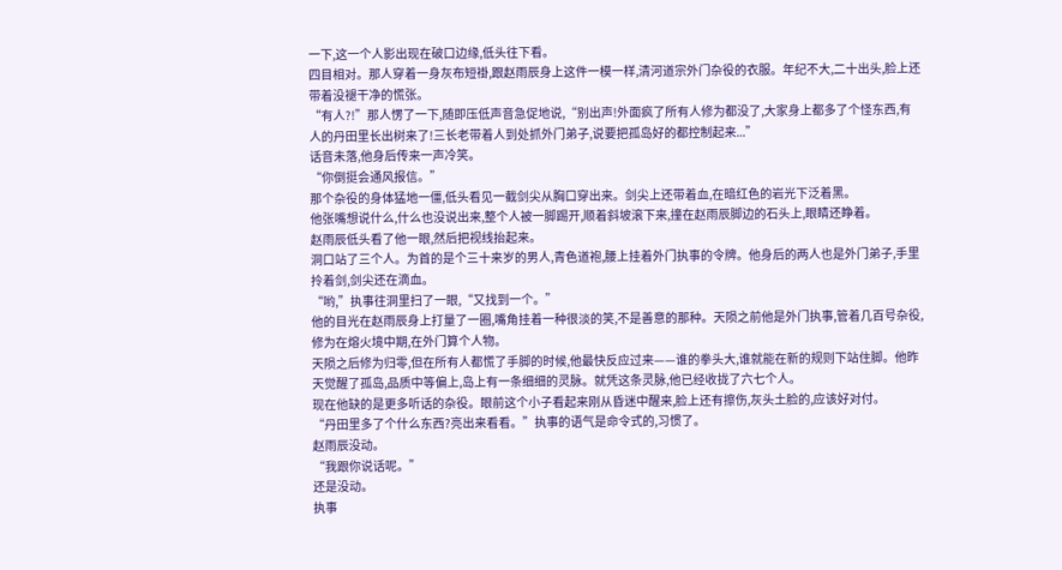一下,这一个人影出现在破口边缘,低头往下看。
四目相对。那人穿着一身灰布短褂,跟赵雨辰身上这件一模一样,清河道宗外门杂役的衣服。年纪不大,二十出头,脸上还带着没褪干净的慌张。
“有人?!”那人愣了一下,随即压低声音急促地说,“别出声!外面疯了所有人修为都没了,大家身上都多了个怪东西,有人的丹田里长出树来了!三长老带着人到处抓外门弟子,说要把孤岛好的都控制起来...”
话音未落,他身后传来一声冷笑。
“你倒挺会通风报信。”
那个杂役的身体猛地一僵,低头看见一截剑尖从胸口穿出来。剑尖上还带着血,在暗红色的岩光下泛着黑。
他张嘴想说什么,什么也没说出来,整个人被一脚踢开,顺着斜坡滚下来,撞在赵雨辰脚边的石头上,眼睛还睁着。
赵雨辰低头看了他一眼,然后把视线抬起来。
洞口站了三个人。为首的是个三十来岁的男人,青色道袍,腰上挂着外门执事的令牌。他身后的两人也是外门弟子,手里拎着剑,剑尖还在滴血。
“哟,”执事往洞里扫了一眼,“又找到一个。”
他的目光在赵雨辰身上打量了一圈,嘴角挂着一种很淡的笑,不是善意的那种。天陨之前他是外门执事,管着几百号杂役,修为在熔火境中期,在外门算个人物。
天陨之后修为归零,但在所有人都慌了手脚的时候,他最快反应过来——谁的拳头大,谁就能在新的规则下站住脚。他昨天觉醒了孤岛,品质中等偏上,岛上有一条细细的灵脉。就凭这条灵脉,他已经收拢了六七个人。
现在他缺的是更多听话的杂役。眼前这个小子看起来刚从昏迷中醒来,脸上还有擦伤,灰头土脸的,应该好对付。
“丹田里多了个什么东西?亮出来看看。”执事的语气是命令式的,习惯了。
赵雨辰没动。
“我跟你说话呢。”
还是没动。
执事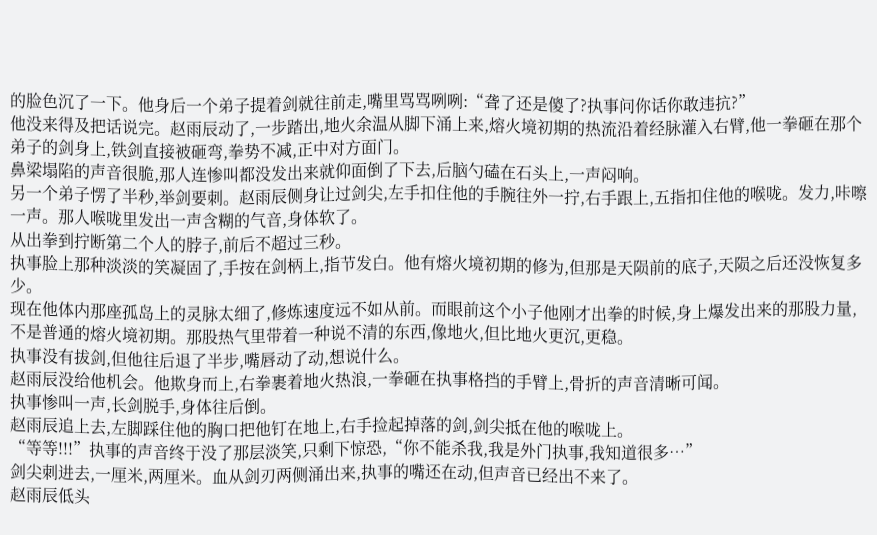的脸色沉了一下。他身后一个弟子提着剑就往前走,嘴里骂骂咧咧:“聋了还是傻了?执事问你话你敢违抗?”
他没来得及把话说完。赵雨辰动了,一步踏出,地火余温从脚下涌上来,熔火境初期的热流沿着经脉灌入右臂,他一拳砸在那个弟子的剑身上,铁剑直接被砸弯,拳势不减,正中对方面门。
鼻梁塌陷的声音很脆,那人连惨叫都没发出来就仰面倒了下去,后脑勺磕在石头上,一声闷响。
另一个弟子愣了半秒,举剑要刺。赵雨辰侧身让过剑尖,左手扣住他的手腕往外一拧,右手跟上,五指扣住他的喉咙。发力,咔嚓一声。那人喉咙里发出一声含糊的气音,身体软了。
从出拳到拧断第二个人的脖子,前后不超过三秒。
执事脸上那种淡淡的笑凝固了,手按在剑柄上,指节发白。他有熔火境初期的修为,但那是天陨前的底子,天陨之后还没恢复多少。
现在他体内那座孤岛上的灵脉太细了,修炼速度远不如从前。而眼前这个小子他刚才出拳的时候,身上爆发出来的那股力量,不是普通的熔火境初期。那股热气里带着一种说不清的东西,像地火,但比地火更沉,更稳。
执事没有拔剑,但他往后退了半步,嘴唇动了动,想说什么。
赵雨辰没给他机会。他欺身而上,右拳裹着地火热浪,一拳砸在执事格挡的手臂上,骨折的声音清晰可闻。
执事惨叫一声,长剑脱手,身体往后倒。
赵雨辰追上去,左脚踩住他的胸口把他钉在地上,右手捡起掉落的剑,剑尖抵在他的喉咙上。
“等等!!!”执事的声音终于没了那层淡笑,只剩下惊恐,“你不能杀我,我是外门执事,我知道很多…”
剑尖刺进去,一厘米,两厘米。血从剑刃两侧涌出来,执事的嘴还在动,但声音已经出不来了。
赵雨辰低头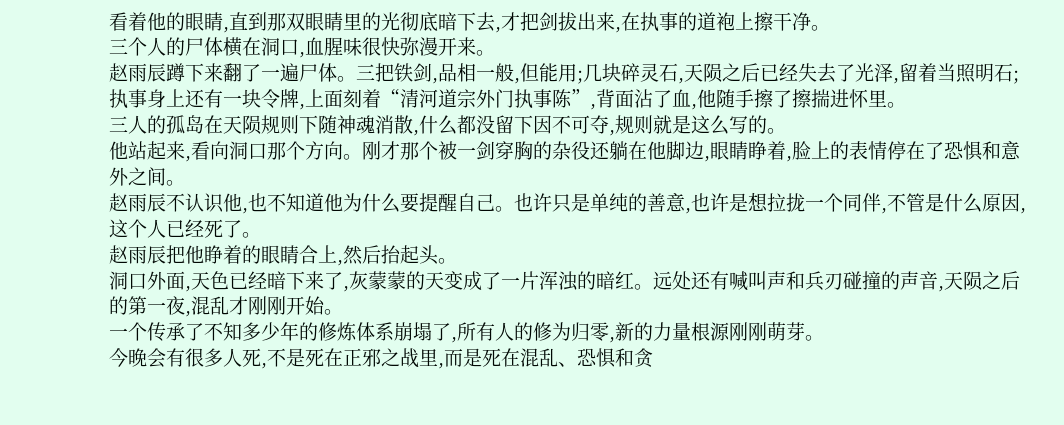看着他的眼睛,直到那双眼睛里的光彻底暗下去,才把剑拔出来,在执事的道袍上擦干净。
三个人的尸体横在洞口,血腥味很快弥漫开来。
赵雨辰蹲下来翻了一遍尸体。三把铁剑,品相一般,但能用;几块碎灵石,天陨之后已经失去了光泽,留着当照明石;执事身上还有一块令牌,上面刻着“清河道宗外门执事陈”,背面沾了血,他随手擦了擦揣进怀里。
三人的孤岛在天陨规则下随神魂消散,什么都没留下因不可夺,规则就是这么写的。
他站起来,看向洞口那个方向。刚才那个被一剑穿胸的杂役还躺在他脚边,眼睛睁着,脸上的表情停在了恐惧和意外之间。
赵雨辰不认识他,也不知道他为什么要提醒自己。也许只是单纯的善意,也许是想拉拢一个同伴,不管是什么原因,这个人已经死了。
赵雨辰把他睁着的眼睛合上,然后抬起头。
洞口外面,天色已经暗下来了,灰蒙蒙的天变成了一片浑浊的暗红。远处还有喊叫声和兵刃碰撞的声音,天陨之后的第一夜,混乱才刚刚开始。
一个传承了不知多少年的修炼体系崩塌了,所有人的修为归零,新的力量根源刚刚萌芽。
今晚会有很多人死,不是死在正邪之战里,而是死在混乱、恐惧和贪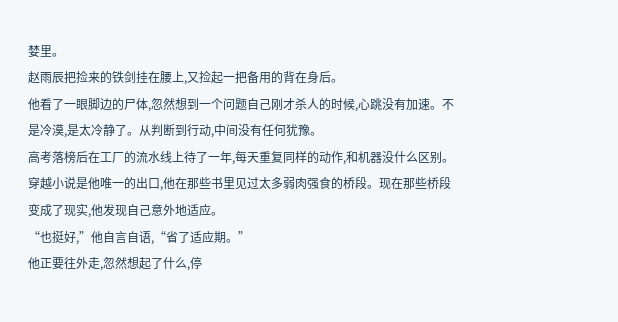婪里。
赵雨辰把捡来的铁剑挂在腰上,又捡起一把备用的背在身后。
他看了一眼脚边的尸体,忽然想到一个问题自己刚才杀人的时候,心跳没有加速。不是冷漠,是太冷静了。从判断到行动,中间没有任何犹豫。
高考落榜后在工厂的流水线上待了一年,每天重复同样的动作,和机器没什么区别。
穿越小说是他唯一的出口,他在那些书里见过太多弱肉强食的桥段。现在那些桥段变成了现实,他发现自己意外地适应。
“也挺好,”他自言自语,“省了适应期。”
他正要往外走,忽然想起了什么,停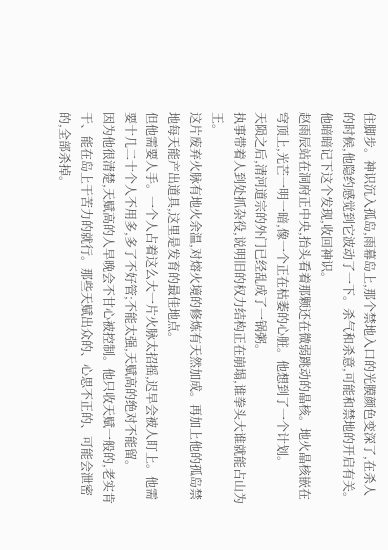住脚步。神识沉入孤岛,雨幕岛上,那个禁地入口的光膜颜色变深了,在杀人的时候,他隐约感觉到它波动了一下。杀气和杀意,可能和禁地的开启有关。
他暗暗记下这个发现,收回神识。
赵雨辰站在洞府正中央,抬头看着那颗还在微弱跳动的晶核。地火晶核嵌在穹顶上,光芒一明一暗,像一个正在枯萎的心脏。他想到了一个计划。
天陨之后,清河道宗的外门已经乱成了一锅粥。
执事带着人到处抓杂役,说明旧的权力结构正在崩塌,谁拳头大谁就能占山为王。
这片废弃火脉有地火余温,对熔火境的修炼有天然加成。再加上他的孤岛禁地每天能产出道具,这里是发育的最佳地点。
但他需要人手。一个人占着这么大一片火脉太招摇,迟早会被人盯上。他需要十几二十个人不用多,多了不好管;不能太强,天赋高的绝对不能留。
因为他很清楚,天赋高的人早晚会不甘心被控制。他只收天赋一般的,老实肯干、能在岛上干苦力的就行。那些天赋出众的、心思不正的、可能会泄密的,全部杀掉。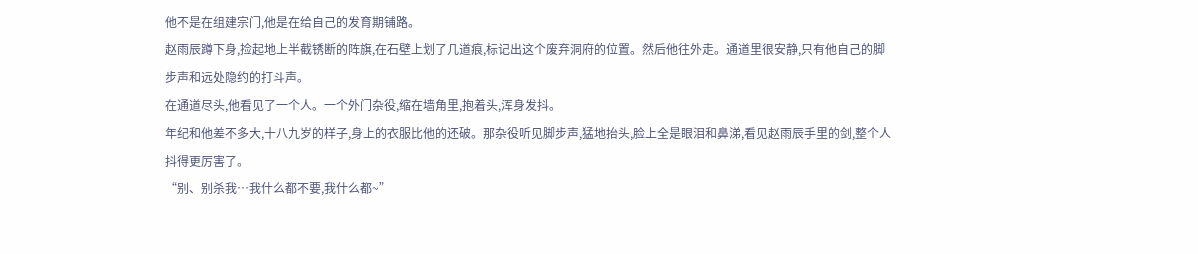他不是在组建宗门,他是在给自己的发育期铺路。
赵雨辰蹲下身,捡起地上半截锈断的阵旗,在石壁上划了几道痕,标记出这个废弃洞府的位置。然后他往外走。通道里很安静,只有他自己的脚步声和远处隐约的打斗声。
在通道尽头,他看见了一个人。一个外门杂役,缩在墙角里,抱着头,浑身发抖。
年纪和他差不多大,十八九岁的样子,身上的衣服比他的还破。那杂役听见脚步声,猛地抬头,脸上全是眼泪和鼻涕,看见赵雨辰手里的剑,整个人抖得更厉害了。
“别、别杀我…我什么都不要,我什么都~”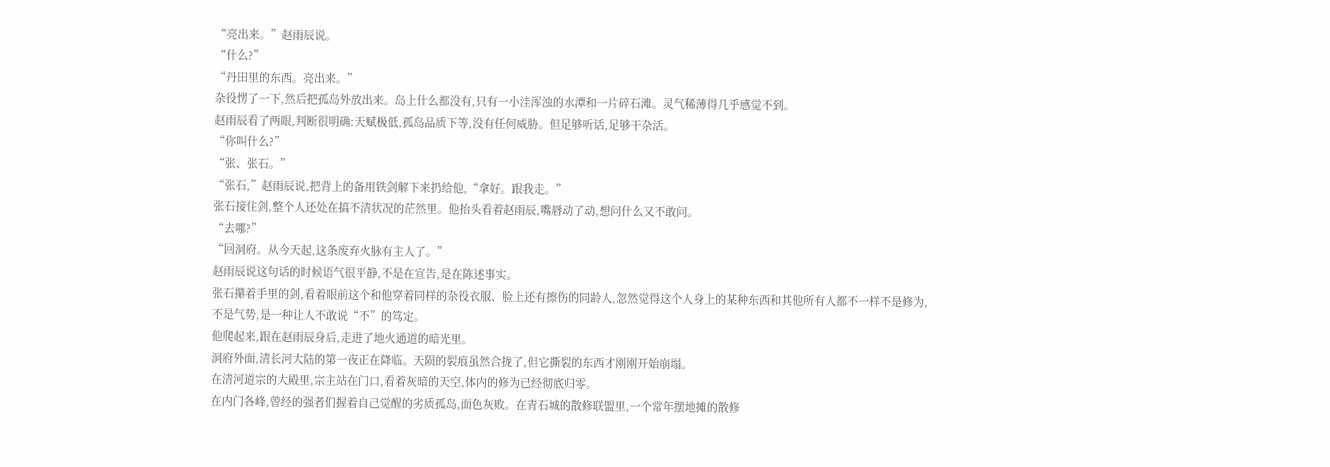“亮出来。”赵雨辰说。
“什么?”
“丹田里的东西。亮出来。”
杂役愣了一下,然后把孤岛外放出来。岛上什么都没有,只有一小洼浑浊的水潭和一片碎石滩。灵气稀薄得几乎感觉不到。
赵雨辰看了两眼,判断很明确:天赋极低,孤岛品质下等,没有任何威胁。但足够听话,足够干杂活。
“你叫什么?”
“张、张石。”
“张石,”赵雨辰说,把背上的备用铁剑解下来扔给他,“拿好。跟我走。”
张石接住剑,整个人还处在搞不清状况的茫然里。他抬头看着赵雨辰,嘴唇动了动,想问什么又不敢问。
“去哪?”
“回洞府。从今天起,这条废弃火脉有主人了。”
赵雨辰说这句话的时候语气很平静,不是在宣告,是在陈述事实。
张石攥着手里的剑,看着眼前这个和他穿着同样的杂役衣服、脸上还有擦伤的同龄人,忽然觉得这个人身上的某种东西和其他所有人都不一样不是修为,不是气势,是一种让人不敢说“不”的笃定。
他爬起来,跟在赵雨辰身后,走进了地火通道的暗光里。
洞府外面,清长河大陆的第一夜正在降临。天陨的裂痕虽然合拢了,但它撕裂的东西才刚刚开始崩塌。
在清河道宗的大殿里,宗主站在门口,看着灰暗的天空,体内的修为已经彻底归零。
在内门各峰,曾经的强者们握着自己觉醒的劣质孤岛,面色灰败。在青石城的散修联盟里,一个常年摆地摊的散修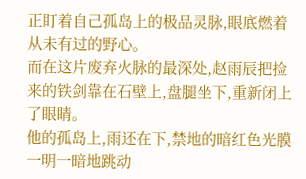正盯着自己孤岛上的极品灵脉,眼底燃着从未有过的野心。
而在这片废弃火脉的最深处,赵雨辰把捡来的铁剑靠在石壁上,盘腿坐下,重新闭上了眼睛。
他的孤岛上,雨还在下,禁地的暗红色光膜一明一暗地跳动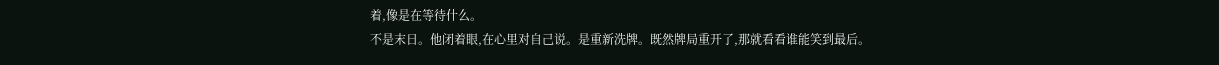着,像是在等待什么。
不是末日。他闭着眼,在心里对自己说。是重新洗牌。既然牌局重开了,那就看看谁能笑到最后。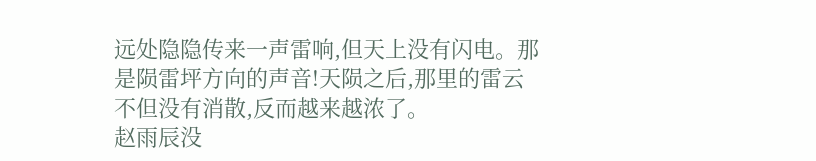远处隐隐传来一声雷响,但天上没有闪电。那是陨雷坪方向的声音!天陨之后,那里的雷云不但没有消散,反而越来越浓了。
赵雨辰没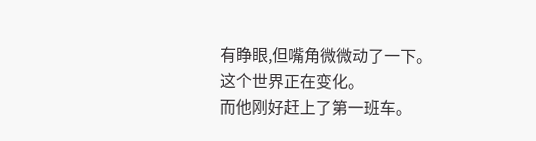有睁眼,但嘴角微微动了一下。
这个世界正在变化。
而他刚好赶上了第一班车。